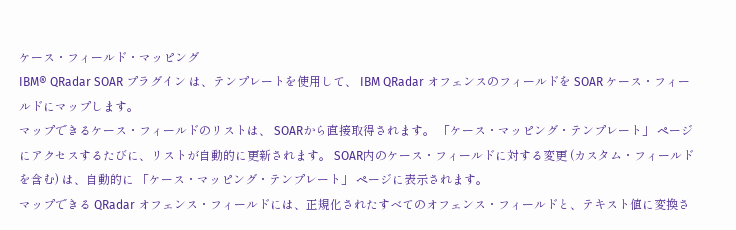ケース・フィールド・マッピング
IBM® QRadar SOAR プラグイン は、テンプレートを使用して、 IBM QRadar オフェンスのフィールドを SOAR ケース・フィールドにマップします。
マップできるケース・フィールドのリストは、 SOARから直接取得されます。 「ケース・マッピング・テンプレート」 ページにアクセスするたびに、リストが自動的に更新されます。 SOAR内のケース・フィールドに対する変更 (カスタム・フィールドを含む) は、自動的に 「ケース・マッピング・テンプレート」 ページに表示されます。
マップできる QRadar オフェンス・フィールドには、正規化されたすべてのオフェンス・フィールドと、テキスト値に変換さ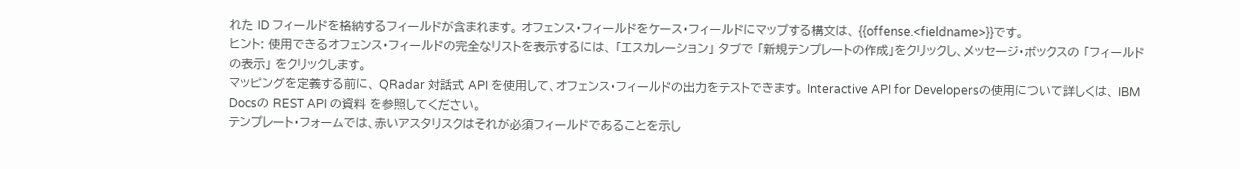れた ID フィールドを格納するフィールドが含まれます。 オフェンス・フィールドをケース・フィールドにマップする構文は、 {{offense.<fieldname>}}です。
ヒント: 使用できるオフェンス・フィールドの完全なリストを表示するには、 「エスカレーション」 タブで 「新規テンプレートの作成」をクリックし、メッセージ・ボックスの 「フィールドの表示」 をクリックします。
マッピングを定義する前に、 QRadar 対話式 API を使用して、オフェンス・フィールドの出力をテストできます。 Interactive API for Developersの使用について詳しくは、 IBM Docsの REST API の資料 を参照してください。
テンプレート・フォームでは、赤いアスタリスクはそれが必須フィールドであることを示し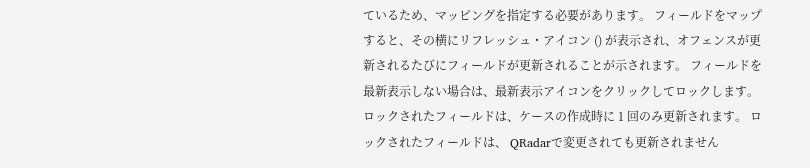ているため、マッピングを指定する必要があります。 フィールドをマップすると、その横にリフレッシュ・アイコン () が表示され、オフェンスが更新されるたびにフィールドが更新されることが示されます。 フィールドを最新表示しない場合は、最新表示アイコンをクリックしてロックします。 ロックされたフィールドは、ケースの作成時に 1 回のみ更新されます。 ロックされたフィールドは、 QRadarで変更されても更新されません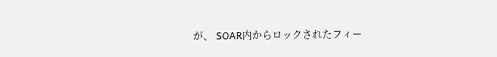が、 SOAR内からロックされたフィー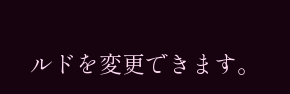ルドを変更できます。